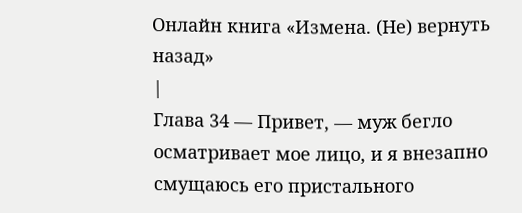Онлайн книга «Измена. (Не) вернуть назад»
|
Глава 34 — Привет, — муж бегло осматривает мое лицо, и я внезапно смущаюсь его пристального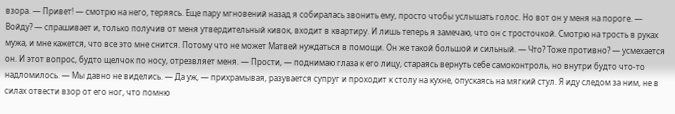взора. — Привет! — смотрю на него, теряясь. Еще пару мгновений назад я собиралась звонить ему, просто чтобы услышать голос. Но вот он у меня на пороге. — Войду? — спрашивает и, только получив от меня утвердительный кивок, входит в квартиру. И лишь теперь я замечаю, что он с тросточкой. Смотрю на трость в руках мужа, и мне кажется, что все это мне снится. Потому что не может Матвей нуждаться в помощи. Он же такой большой и сильный. — Что? Тоже противно? — усмехается он. И этот вопрос, будто щелчок по носу, отрезвляет меня. — Прости, — поднимаю глаза к его лицу, стараясь вернуть себе самоконтроль, но внутри будто что-то надломилось. — Мы давно не виделись. — Да уж, — прихрамывая, разувается супруг и проходит к столу на кухне, опускаясь на мягкий стул. Я иду следом за ним, не в силах отвести взор от его ног, что помню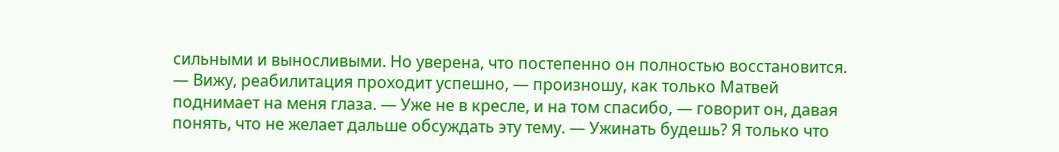сильными и выносливыми. Но уверена, что постепенно он полностью восстановится. — Вижу, реабилитация проходит успешно, — произношу, как только Матвей поднимает на меня глаза. — Уже не в кресле, и на том спасибо, — говорит он, давая понять, что не желает дальше обсуждать эту тему. — Ужинать будешь? Я только что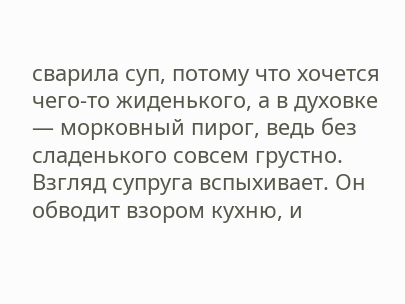сварила суп, потому что хочется чего-то жиденького, а в духовке — морковный пирог, ведь без сладенького совсем грустно. Взгляд супруга вспыхивает. Он обводит взором кухню, и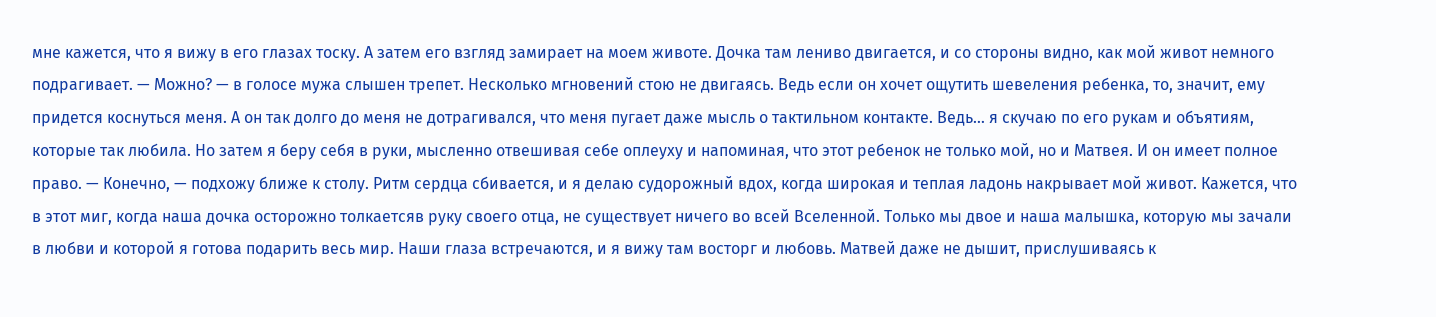мне кажется, что я вижу в его глазах тоску. А затем его взгляд замирает на моем животе. Дочка там лениво двигается, и со стороны видно, как мой живот немного подрагивает. — Можно? — в голосе мужа слышен трепет. Несколько мгновений стою не двигаясь. Ведь если он хочет ощутить шевеления ребенка, то, значит, ему придется коснуться меня. А он так долго до меня не дотрагивался, что меня пугает даже мысль о тактильном контакте. Ведь… я скучаю по его рукам и объятиям, которые так любила. Но затем я беру себя в руки, мысленно отвешивая себе оплеуху и напоминая, что этот ребенок не только мой, но и Матвея. И он имеет полное право. — Конечно, — подхожу ближе к столу. Ритм сердца сбивается, и я делаю судорожный вдох, когда широкая и теплая ладонь накрывает мой живот. Кажется, что в этот миг, когда наша дочка осторожно толкаетсяв руку своего отца, не существует ничего во всей Вселенной. Только мы двое и наша малышка, которую мы зачали в любви и которой я готова подарить весь мир. Наши глаза встречаются, и я вижу там восторг и любовь. Матвей даже не дышит, прислушиваясь к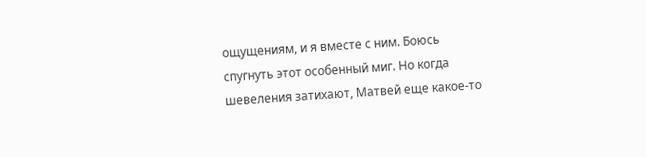ощущениям, и я вместе с ним. Боюсь спугнуть этот особенный миг. Но когда шевеления затихают, Матвей еще какое-то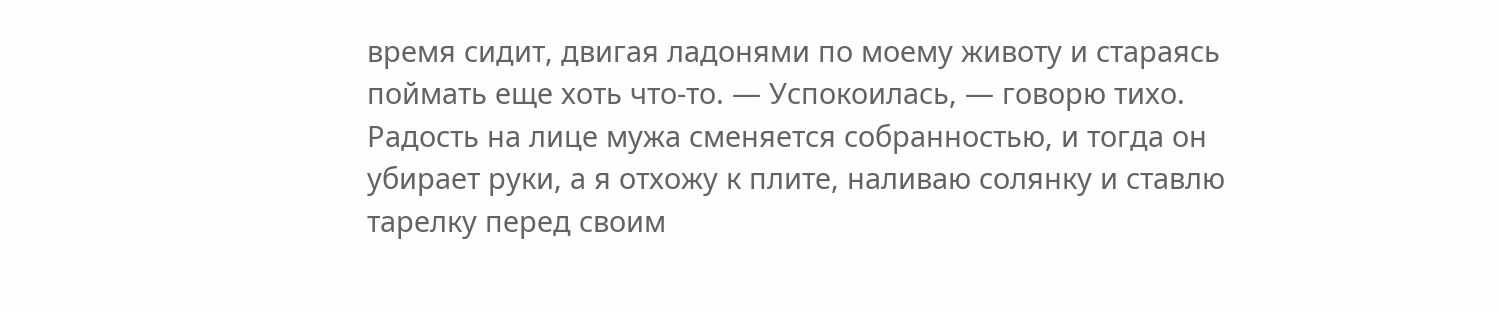время сидит, двигая ладонями по моему животу и стараясь поймать еще хоть что-то. — Успокоилась, — говорю тихо. Радость на лице мужа сменяется собранностью, и тогда он убирает руки, а я отхожу к плите, наливаю солянку и ставлю тарелку перед своим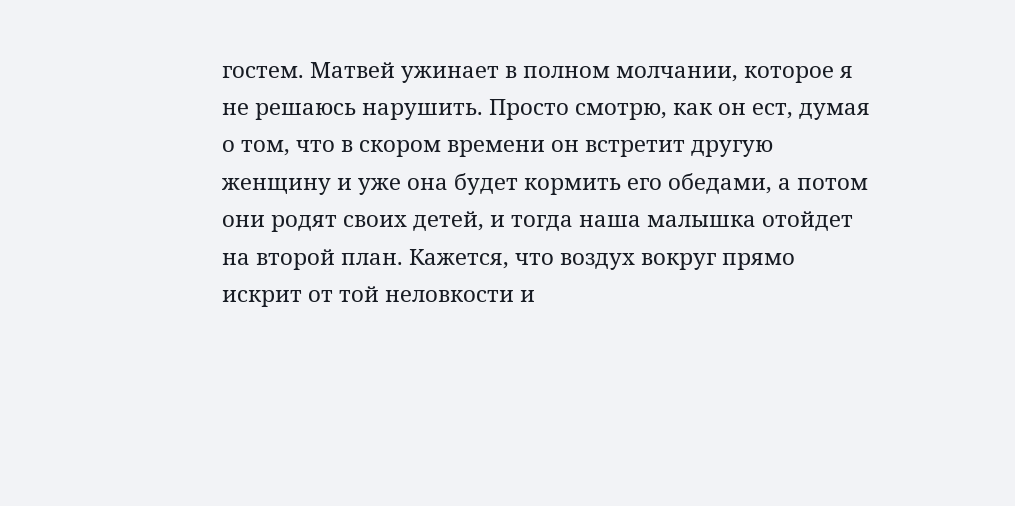гостем. Матвей ужинает в полном молчании, которое я не решаюсь нарушить. Просто смотрю, как он ест, думая о том, что в скором времени он встретит другую женщину и уже она будет кормить его обедами, а потом они родят своих детей, и тогда наша малышка отойдет на второй план. Кажется, что воздух вокруг прямо искрит от той неловкости и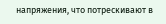напряжения, что потрескивают в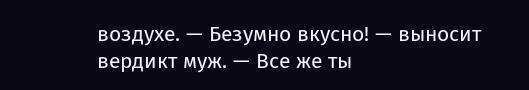воздухе. — Безумно вкусно! — выносит вердикт муж. — Все же ты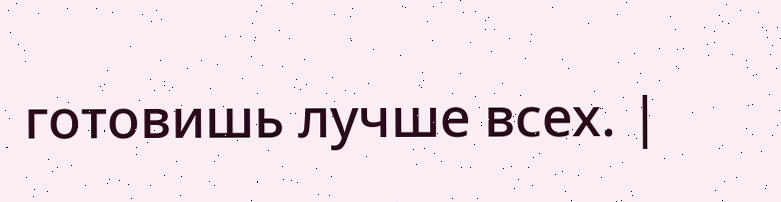готовишь лучше всех. |